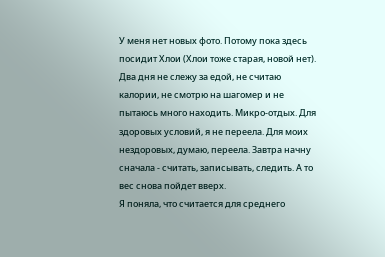У меня нет новых фото. Потому пока здесь посидит Хлои (Хлои тоже старая, новой нет).
Два дня не слежу за едой, не считаю калории, не смотрю на шагомер и не пытаюсь много находить. Микро-отдых. Для здоровых условий, я не переела. Для моих нездоровых, думаю, переела. Завтра начну сначала - считать, записывать, следить. А то вес снова пойдет вверх.
Я поняла, что считается для среднего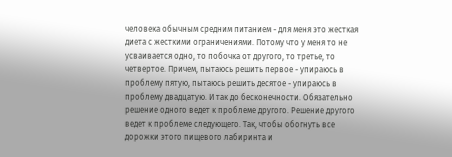человека обычным средним питанием - для меня это жесткая диета с жесткими ограничениями. Потому что у меня то не усваивается одно, то побочка от другого, то третье, то четвертое. Причем, пытаюсь решить первое - упираюсь в проблему пятую, пытаюсь решить десятое - упираюсь в проблему двадцатую. И так до бесконечности. Обязательно решение одного ведет к проблеме другого. Решение другого ведет к проблеме следующего. Так, чтобы обогнуть все дорожки этого пищевого лабиринта и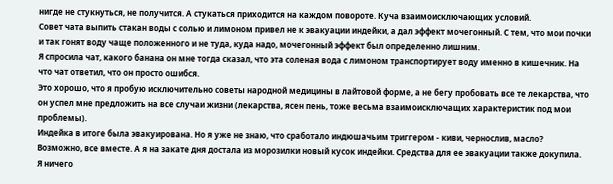нигде не стукнуться, не получится. А стукаться приходится на каждом повороте. Куча взаимоисключающих условий.
Совет чата выпить стакан воды с солью и лимоном привел не к эвакуации индейки, а дал эффект мочегонный. С тем, что мои почки и так гонят воду чаще положенного и не туда, куда надо, мочегонный эффект был определенно лишним.
Я спросила чат, какого банана он мне тогда сказал, что эта соленая вода с лимоном транспортирует воду именно в кишечник. На что чат ответил, что он просто ошибся.
Это хорошо, что я пробую исключительно советы народной медицины в лайтовой форме, а не бегу пробовать все те лекарства, что он успел мне предложить на все случаи жизни (лекарства, ясен пень, тоже весьма взаимоисключащих характеристик под мои проблемы).
Индейка в итоге была эвакуирована. Но я уже не знаю, что сработало индюшачьим триггером - киви, чернослив, масло? Возможно, все вместе. А я на закате дня достала из морозилки новый кусок индейки. Средства для ее эвакуации также докупила.
Я ничего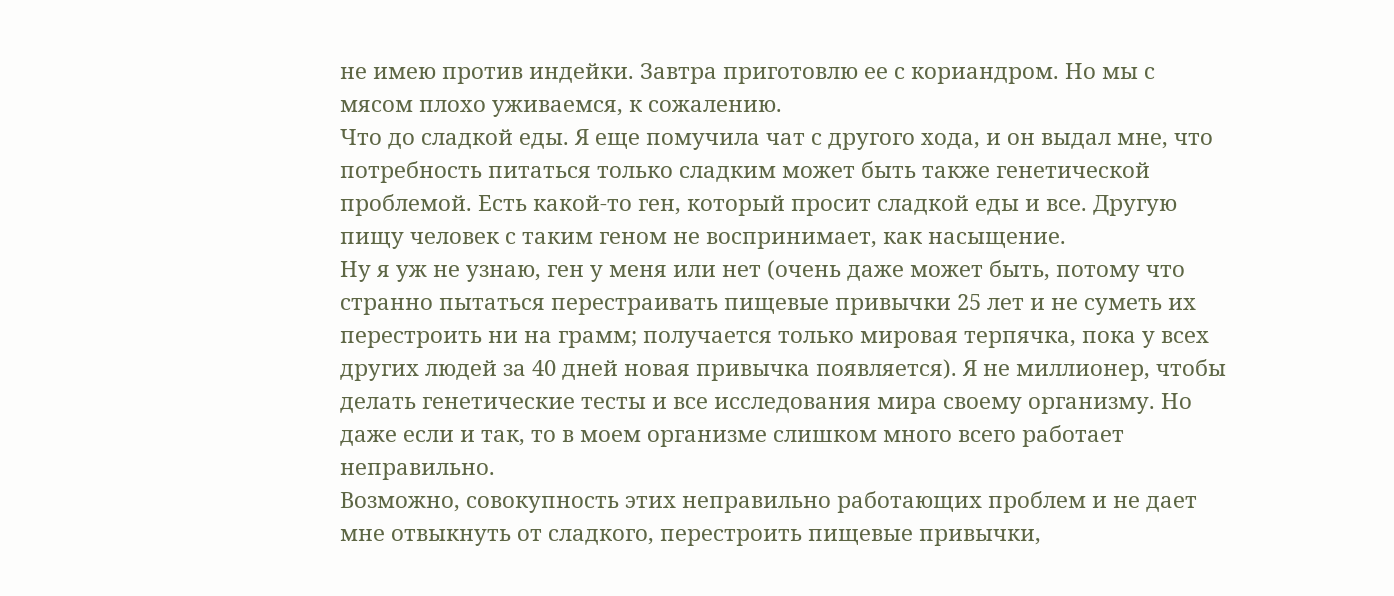не имею против индейки. Завтра приготовлю ее с кориандром. Но мы с мясом плохо уживаемся, к сожалению.
Что до сладкой еды. Я еще помучила чат с другого хода, и он выдал мне, что потребность питаться только сладким может быть также генетической проблемой. Есть какой-то ген, который просит сладкой еды и все. Другую пищу человек с таким геном не воспринимает, как насыщение.
Ну я уж не узнаю, ген у меня или нет (очень даже может быть, потому что странно пытаться перестраивать пищевые привычки 25 лет и не суметь их перестроить ни на грамм; получается только мировая терпячка, пока у всех других людей за 40 дней новая привычка появляется). Я не миллионер, чтобы делать генетические тесты и все исследования мира своему организму. Но даже если и так, то в моем организме слишком много всего работает неправильно.
Возможно, совокупность этих неправильно работающих проблем и не дает мне отвыкнуть от сладкого, перестроить пищевые привычки,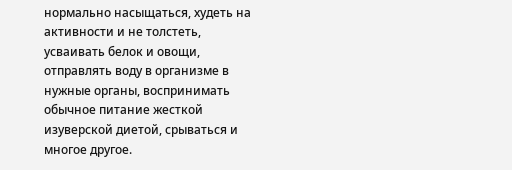нормально насыщаться, худеть на активности и не толстеть, усваивать белок и овощи, отправлять воду в организме в нужные органы, воспринимать обычное питание жесткой изуверской диетой, срываться и многое другое.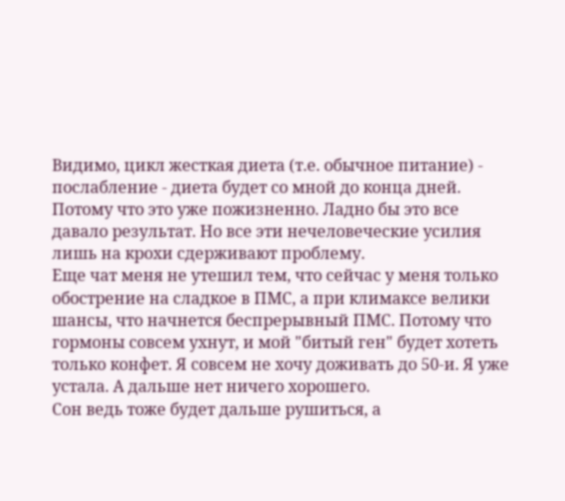Видимо, цикл жесткая диета (т.е. обычное питание) - послабление - диета будет со мной до конца дней. Потому что это уже пожизненно. Ладно бы это все давало результат. Но все эти нечеловеческие усилия лишь на крохи сдерживают проблему.
Еще чат меня не утешил тем, что сейчас у меня только обострение на сладкое в ПМС, а при климаксе велики шансы, что начнется беспрерывный ПМС. Потому что гормоны совсем ухнут, и мой "битый ген" будет хотеть только конфет. Я совсем не хочу доживать до 50-и. Я уже устала. А дальше нет ничего хорошего.
Сон ведь тоже будет дальше рушиться, а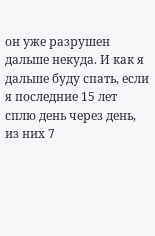он уже разрушен дальше некуда. И как я дальше буду спать, если я последние 15 лет сплю день через день, из них 7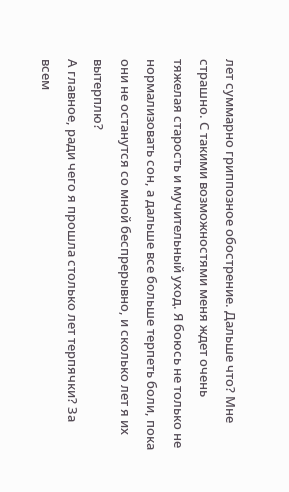лет суммарно гриппозное обострение. Дальше что? Мне страшно. С такими возможностями меня ждет очень тяжелая старость и мучительный уход. Я боюсь не только не нормализовать сон, а дальше все больше терпеть боли, пока они не останутся со мной беспрерывно, и сколько лет я их вытерплю?
А главное, ради чего я прошла столько лет терпячки? За всем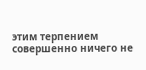этим терпением совершенно ничего не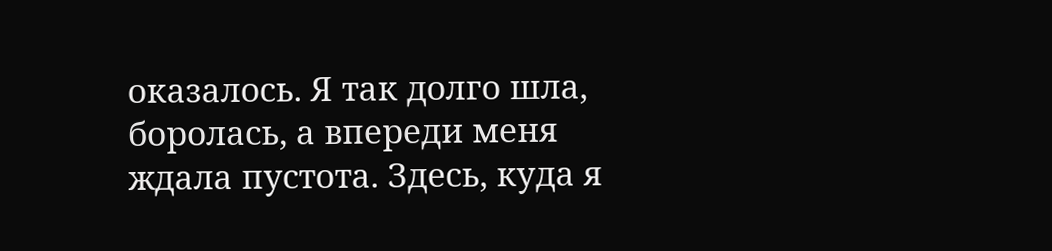оказалось. Я так долго шла, боролась, а впереди меня ждала пустота. Здесь, куда я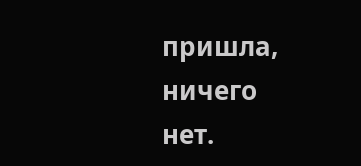пришла, ничего нет.